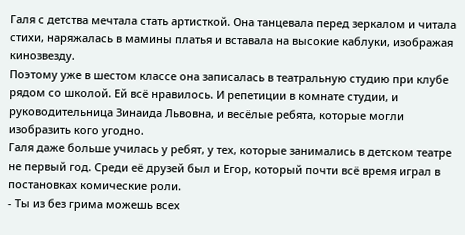Галя с детства мечтала стать артисткой. Она танцевала перед зеркалом и читала стихи, наряжалась в мамины платья и вставала на высокие каблуки, изображая кинозвезду.
Поэтому уже в шестом классе она записалась в театральную студию при клубе рядом со школой. Ей всё нравилось. И репетиции в комнате студии, и руководительница Зинаида Львовна, и весёлые ребята, которые могли изобразить кого угодно.
Галя даже больше училась у ребят, у тех, которые занимались в детском театре не первый год. Среди её друзей был и Егор, который почти всё время играл в постановках комические роли.
- Ты из без грима можешь всех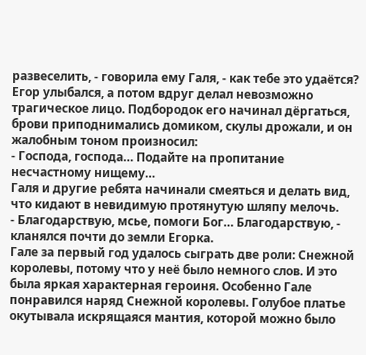развеселить, - говорила ему Галя, - как тебе это удаётся?
Егор улыбался, а потом вдруг делал невозможно трагическое лицо. Подбородок его начинал дёргаться, брови приподнимались домиком, скулы дрожали, и он жалобным тоном произносил:
- Господа, господа… Подайте на пропитание несчастному нищему…
Галя и другие ребята начинали смеяться и делать вид, что кидают в невидимую протянутую шляпу мелочь.
- Благодарствую, мсье, помоги Бог… Благодарствую, - кланялся почти до земли Егорка.
Гале за первый год удалось сыграть две роли: Снежной королевы, потому что у неё было немного слов. И это была яркая характерная героиня. Особенно Гале понравился наряд Снежной королевы. Голубое платье окутывала искрящаяся мантия, которой можно было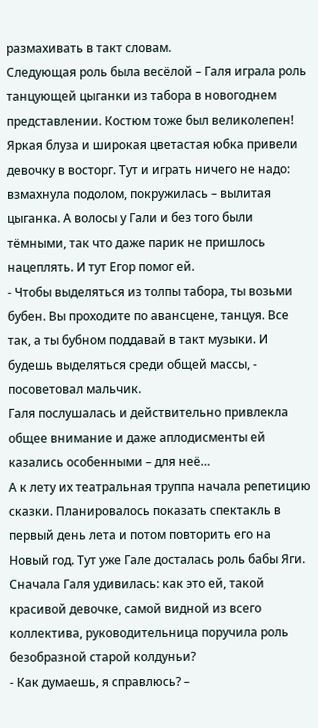размахивать в такт словам.
Следующая роль была весёлой – Галя играла роль танцующей цыганки из табора в новогоднем представлении. Костюм тоже был великолепен! Яркая блуза и широкая цветастая юбка привели девочку в восторг. Тут и играть ничего не надо: взмахнула подолом, покружилась – вылитая цыганка. А волосы у Гали и без того были тёмными, так что даже парик не пришлось нацеплять. И тут Егор помог ей.
- Чтобы выделяться из толпы табора, ты возьми бубен. Вы проходите по авансцене, танцуя. Все так, а ты бубном поддавай в такт музыки. И будешь выделяться среди общей массы, - посоветовал мальчик.
Галя послушалась и действительно привлекла общее внимание и даже аплодисменты ей казались особенными – для неё…
А к лету их театральная труппа начала репетицию сказки. Планировалось показать спектакль в первый день лета и потом повторить его на Новый год. Тут уже Гале досталась роль бабы Яги.
Сначала Галя удивилась: как это ей, такой красивой девочке, самой видной из всего коллектива, руководительница поручила роль безобразной старой колдуньи?
- Как думаешь, я справлюсь? –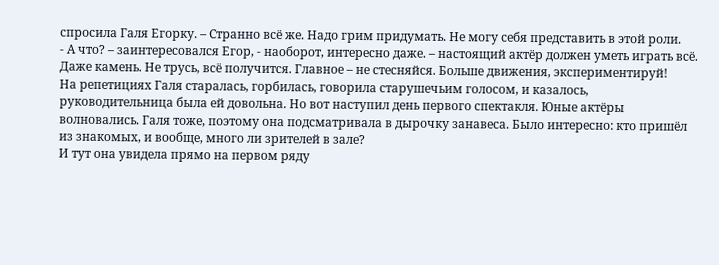спросила Галя Егорку. – Странно всё же. Надо грим придумать. Не могу себя представить в этой роли.
- А что? – заинтересовался Егор, - наоборот, интересно даже. – настоящий актёр должен уметь играть всё. Даже камень. Не трусь, всё получится. Главное – не стесняйся. Больше движения, экспериментируй!
На репетициях Галя старалась, горбилась, говорила старушечьим голосом, и казалось, руководительница была ей довольна. Но вот наступил день первого спектакля. Юные актёры волновались. Галя тоже, поэтому она подсматривала в дырочку занавеса. Было интересно: кто пришёл из знакомых, и вообще, много ли зрителей в зале?
И тут она увидела прямо на первом ряду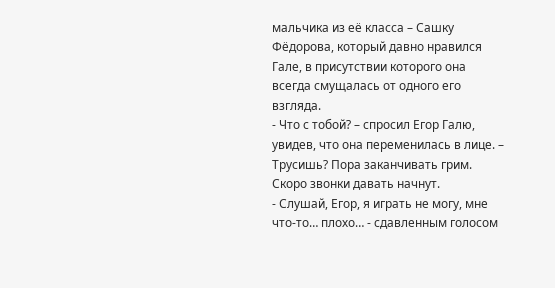мальчика из её класса – Сашку Фёдорова, который давно нравился Гале, в присутствии которого она всегда смущалась от одного его взгляда.
- Что с тобой? – спросил Егор Галю, увидев, что она переменилась в лице. – Трусишь? Пора заканчивать грим. Скоро звонки давать начнут.
- Слушай, Егор, я играть не могу, мне что-то… плохо… - сдавленным голосом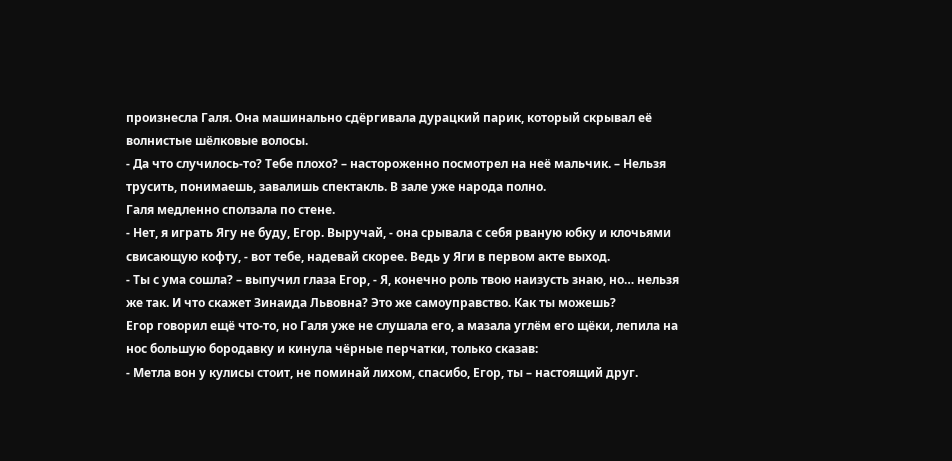произнесла Галя. Она машинально сдёргивала дурацкий парик, который скрывал её волнистые шёлковые волосы.
- Да что случилось-то? Тебе плохо? – настороженно посмотрел на неё мальчик. – Нельзя трусить, понимаешь, завалишь спектакль. В зале уже народа полно.
Галя медленно сползала по стене.
- Нет, я играть Ягу не буду, Егор. Выручай, - она срывала с себя рваную юбку и клочьями свисающую кофту, - вот тебе, надевай скорее. Ведь у Яги в первом акте выход.
- Ты с ума сошла? – выпучил глаза Егор, - Я, конечно роль твою наизусть знаю, но… нельзя же так. И что скажет Зинаида Львовна? Это же самоуправство. Как ты можешь?
Егор говорил ещё что-то, но Галя уже не слушала его, а мазала углём его щёки, лепила на нос большую бородавку и кинула чёрные перчатки, только сказав:
- Метла вон у кулисы стоит, не поминай лихом, спасибо, Егор, ты – настоящий друг.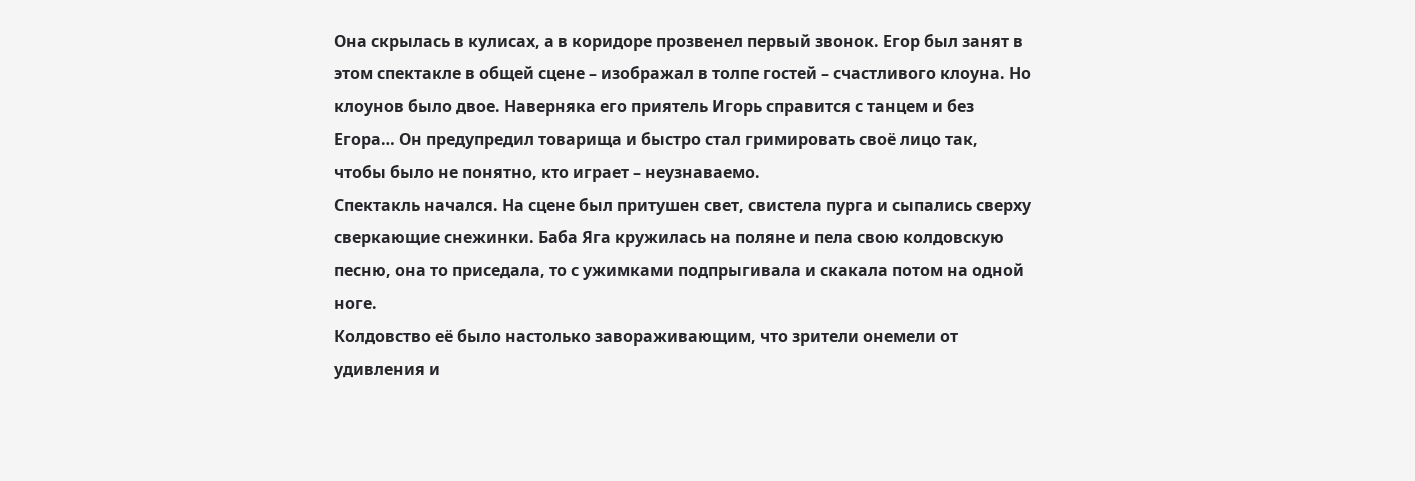Она скрылась в кулисах, а в коридоре прозвенел первый звонок. Егор был занят в этом спектакле в общей сцене – изображал в толпе гостей – счастливого клоуна. Но клоунов было двое. Наверняка его приятель Игорь справится с танцем и без Егора… Он предупредил товарища и быстро стал гримировать своё лицо так, чтобы было не понятно, кто играет – неузнаваемо.
Спектакль начался. На сцене был притушен свет, свистела пурга и сыпались сверху сверкающие снежинки. Баба Яга кружилась на поляне и пела свою колдовскую песню, она то приседала, то с ужимками подпрыгивала и скакала потом на одной ноге.
Колдовство её было настолько завораживающим, что зрители онемели от удивления и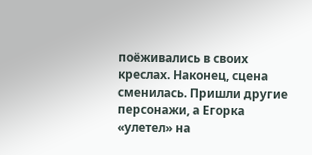поёживались в своих креслах. Наконец, сцена сменилась. Пришли другие персонажи, а Егорка «улетел» на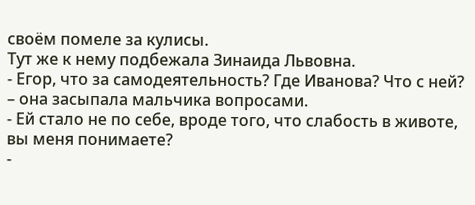своём помеле за кулисы.
Тут же к нему подбежала Зинаида Львовна.
- Егор, что за самодеятельность? Где Иванова? Что с ней? – она засыпала мальчика вопросами.
- Ей стало не по себе, вроде того, что слабость в животе, вы меня понимаете?
-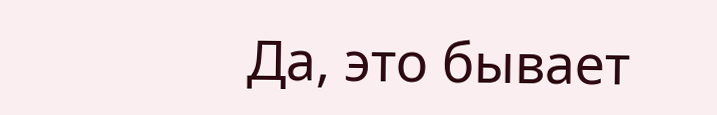Да, это бывает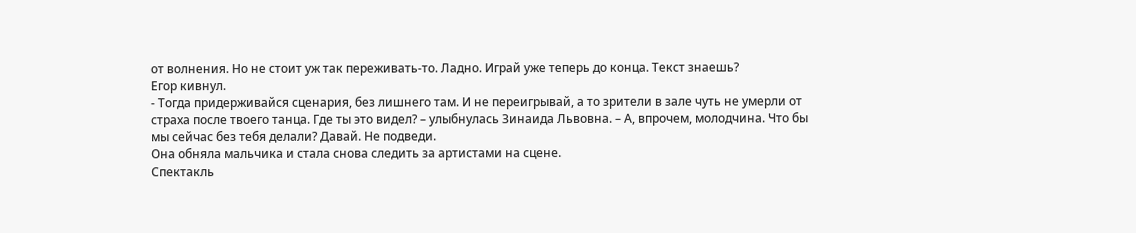от волнения. Но не стоит уж так переживать-то. Ладно. Играй уже теперь до конца. Текст знаешь?
Егор кивнул.
- Тогда придерживайся сценария, без лишнего там. И не переигрывай, а то зрители в зале чуть не умерли от страха после твоего танца. Где ты это видел? – улыбнулась Зинаида Львовна. – А, впрочем, молодчина. Что бы мы сейчас без тебя делали? Давай. Не подведи.
Она обняла мальчика и стала снова следить за артистами на сцене.
Спектакль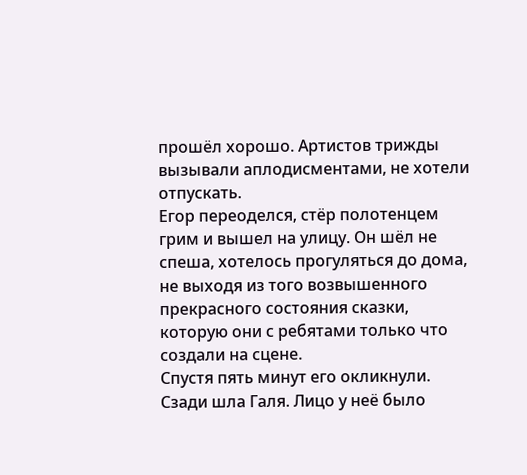прошёл хорошо. Артистов трижды вызывали аплодисментами, не хотели отпускать.
Егор переоделся, стёр полотенцем грим и вышел на улицу. Он шёл не спеша, хотелось прогуляться до дома, не выходя из того возвышенного прекрасного состояния сказки, которую они с ребятами только что создали на сцене.
Спустя пять минут его окликнули. Сзади шла Галя. Лицо у неё было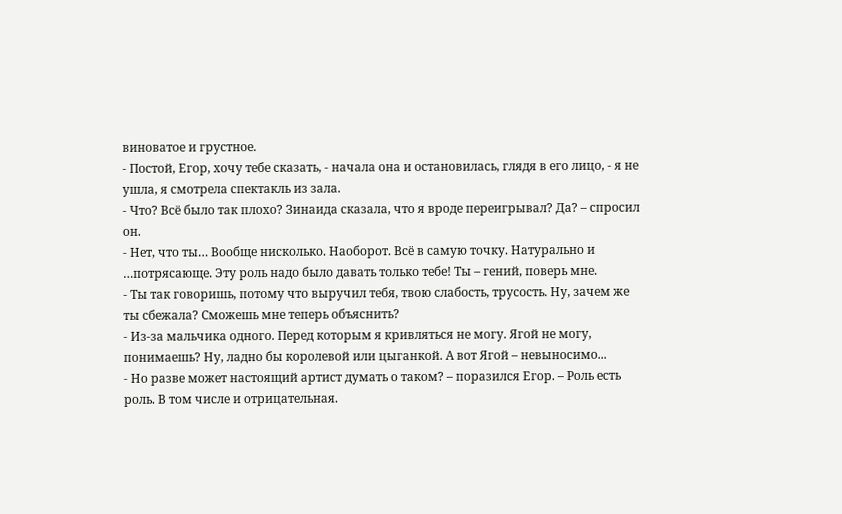виноватое и грустное.
- Постой, Егор, хочу тебе сказать, - начала она и остановилась, глядя в его лицо, - я не ушла, я смотрела спектакль из зала.
- Что? Всё было так плохо? Зинаида сказала, что я вроде переигрывал? Да? – спросил он.
- Нет, что ты… Вообще нисколько. Наоборот. Всё в самую точку. Натурально и …потрясающе. Эту роль надо было давать только тебе! Ты – гений, поверь мне.
- Ты так говоришь, потому что выручил тебя, твою слабость, трусость. Ну, зачем же ты сбежала? Сможешь мне теперь объяснить?
- Из-за мальчика одного. Перед которым я кривляться не могу. Ягой не могу, понимаешь? Ну, ладно бы королевой или цыганкой. А вот Ягой – невыносимо...
- Но разве может настоящий артист думать о таком? – поразился Егор. – Роль есть роль. В том числе и отрицательная.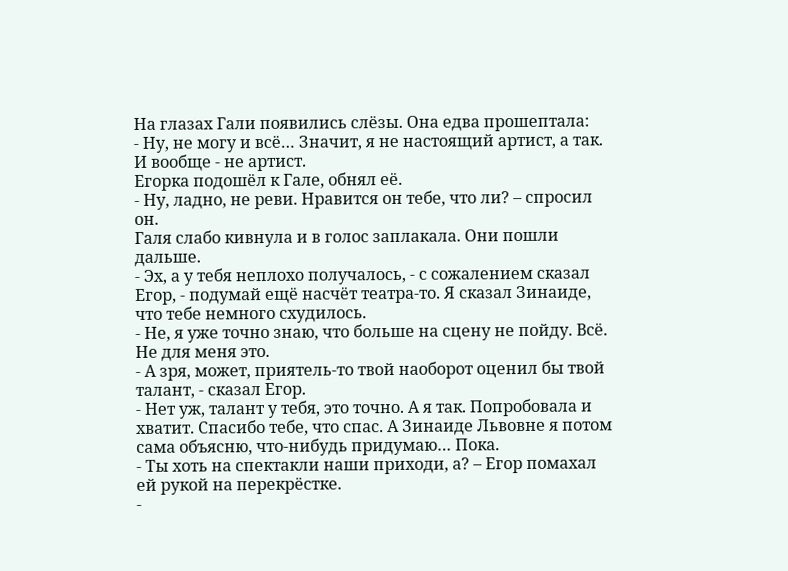На глазах Гали появились слёзы. Она едва прошептала:
- Ну, не могу и всё… Значит, я не настоящий артист, а так. И вообще - не артист.
Егорка подошёл к Гале, обнял её.
- Ну, ладно, не реви. Нравится он тебе, что ли? – спросил он.
Галя слабо кивнула и в голос заплакала. Они пошли дальше.
- Эх, а у тебя неплохо получалось, - с сожалением сказал Егор, - подумай ещё насчёт театра-то. Я сказал Зинаиде, что тебе немного схудилось.
- Не, я уже точно знаю, что больше на сцену не пойду. Всё. Не для меня это.
- А зря, может, приятель-то твой наоборот оценил бы твой талант, - сказал Егор.
- Нет уж, талант у тебя, это точно. А я так. Попробовала и хватит. Спасибо тебе, что спас. А Зинаиде Львовне я потом сама объясню, что-нибудь придумаю… Пока.
- Ты хоть на спектакли наши приходи, а? – Егор помахал ей рукой на перекрёстке.
-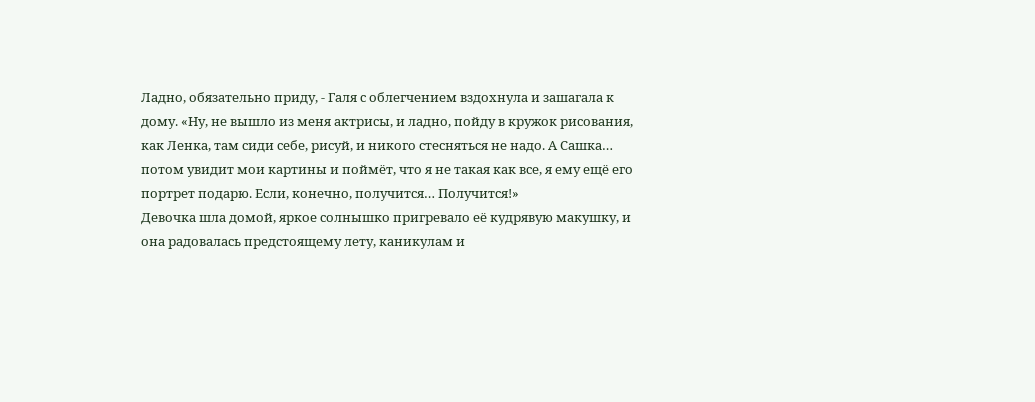Ладно, обязательно приду, - Галя с облегчением вздохнула и зашагала к дому. «Ну, не вышло из меня актрисы, и ладно, пойду в кружок рисования, как Ленка, там сиди себе, рисуй, и никого стесняться не надо. А Сашка… потом увидит мои картины и поймёт, что я не такая как все, я ему ещё его портрет подарю. Если, конечно, получится… Получится!»
Девочка шла домой, яркое солнышко пригревало её кудрявую макушку, и она радовалась предстоящему лету, каникулам и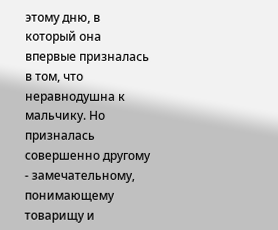этому дню, в который она впервые призналась в том, что неравнодушна к мальчику. Но призналась совершенно другому - замечательному, понимающему товарищу и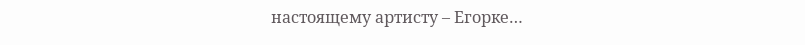настоящему артисту – Егорке…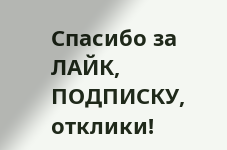Спасибо за ЛАЙК, ПОДПИСКУ, отклики!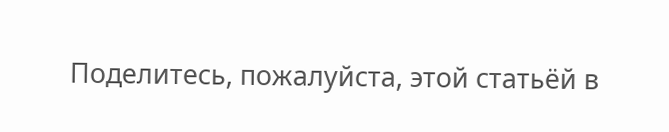Поделитесь, пожалуйста, этой статьёй в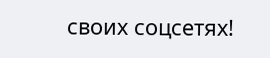своих соцсетях!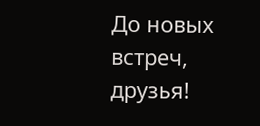До новых встреч, друзья!